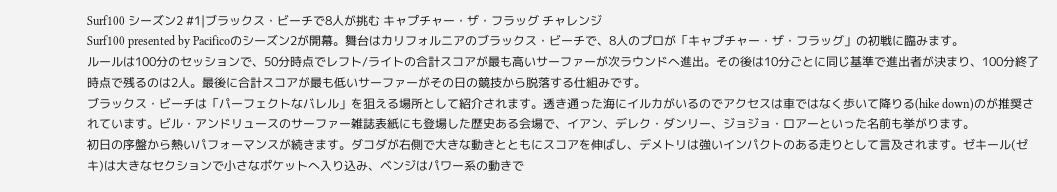Surf100 シーズン2 #1|ブラックス・ビーチで8人が挑む キャプチャー・ザ・フラッグ チャレンジ
Surf100 presented by Pacificoのシーズン2が開幕。舞台はカリフォルニアのブラックス・ビーチで、8人のプロが「キャプチャー・ザ・フラッグ」の初戦に臨みます。
ルールは100分のセッションで、50分時点でレフト/ライトの合計スコアが最も高いサーファーが次ラウンドへ進出。その後は10分ごとに同じ基準で進出者が決まり、100分終了時点で残るのは2人。最後に合計スコアが最も低いサーファーがその日の競技から脱落する仕組みです。
ブラックス・ビーチは「パーフェクトなバレル」を狙える場所として紹介されます。透き通った海にイルカがいるのでアクセスは車ではなく歩いて降りる(hike down)のが推奨されています。ビル・アンドリュースのサーファー雑誌表紙にも登場した歴史ある会場で、イアン、デレク・ダンリー、ジョジョ・ロアーといった名前も挙がります。
初日の序盤から熱いパフォーマンスが続きます。ダコダが右側で大きな動きとともにスコアを伸ばし、デメトリは強いインパクトのある走りとして言及されます。ゼキール(ゼキ)は大きなセクションで小さなポケットへ入り込み、ベンジはパワー系の動きで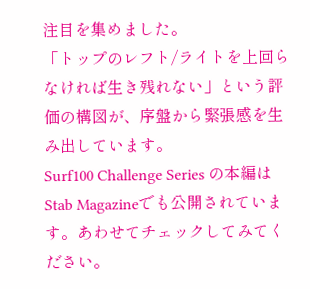注目を集めました。
「トップのレフト/ライトを上回らなければ生き残れない」という評価の構図が、序盤から緊張感を生み出しています。
Surf100 Challenge Series の本編はStab Magazineでも公開されています。あわせてチェックしてみてください。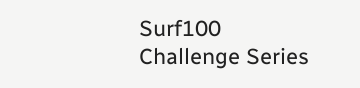Surf100 Challenge Series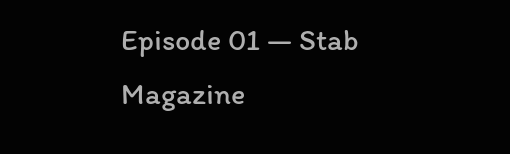Episode 01 — Stab Magazine